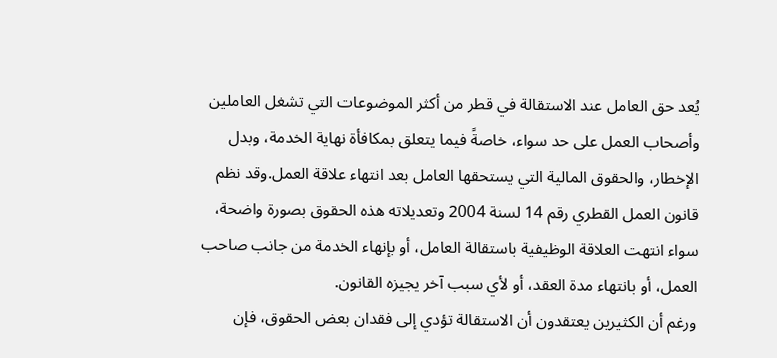يُعد حق العامل عند الاستقالة في قطر من أكثر الموضوعات التي تشغل العاملين وأصحاب العمل على حد سواء، خاصةً فيما يتعلق بمكافأة نهاية الخدمة، وبدل الإخطار، والحقوق المالية التي يستحقها العامل بعد انتهاء علاقة العمل.وقد نظم قانون العمل القطري رقم 14 لسنة 2004 وتعديلاته هذه الحقوق بصورة واضحة، سواء انتهت العلاقة الوظيفية باستقالة العامل، أو بإنهاء الخدمة من جانب صاحب العمل، أو بانتهاء مدة العقد، أو لأي سبب آخر يجيزه القانون.
ورغم أن الكثيرين يعتقدون أن الاستقالة تؤدي إلى فقدان بعض الحقوق، فإن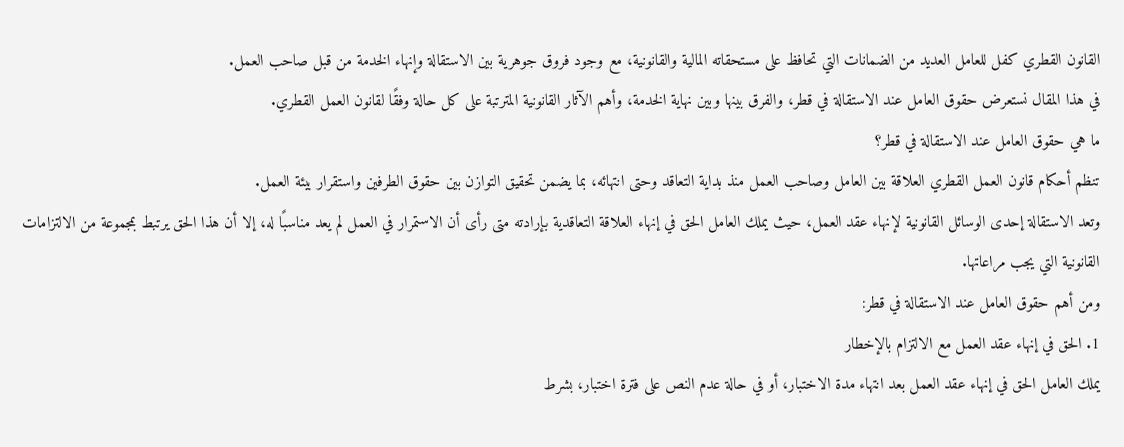القانون القطري كفل للعامل العديد من الضمانات التي تحافظ على مستحقاته المالية والقانونية، مع وجود فروق جوهرية بين الاستقالة وإنهاء الخدمة من قبل صاحب العمل.
في هذا المقال نستعرض حقوق العامل عند الاستقالة في قطر، والفرق بينها وبين نهاية الخدمة، وأهم الآثار القانونية المترتبة على كل حالة وفقًا لقانون العمل القطري.
ما هي حقوق العامل عند الاستقالة في قطر؟
تنظم أحكام قانون العمل القطري العلاقة بين العامل وصاحب العمل منذ بداية التعاقد وحتى انتهائه، بما يضمن تحقيق التوازن بين حقوق الطرفين واستقرار بيئة العمل.
وتعد الاستقالة إحدى الوسائل القانونية لإنهاء عقد العمل، حيث يملك العامل الحق في إنهاء العلاقة التعاقدية بإرادته متى رأى أن الاستمرار في العمل لم يعد مناسبًا له، إلا أن هذا الحق يرتبط بمجموعة من الالتزامات القانونية التي يجب مراعاتها.
ومن أهم حقوق العامل عند الاستقالة في قطر:
1. الحق في إنهاء عقد العمل مع الالتزام بالإخطار
يملك العامل الحق في إنهاء عقد العمل بعد انتهاء مدة الاختبار، أو في حالة عدم النص على فترة اختبار، بشرط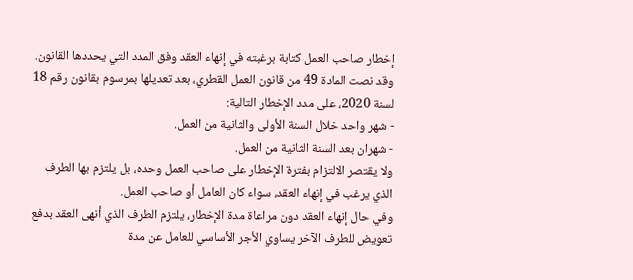إخطار صاحب العمل كتابة برغبته في إنهاء العقد وفق المدد التي يحددها القانون.
وقد نصت المادة 49 من قانون العمل القطري، بعد تعديلها بمرسوم بقانون رقم 18 لسنة 2020، على مدد الإخطار التالية:
- شهر واحد خلال السنة الأولى والثانية من العمل.
- شهران بعد السنة الثانية من العمل.
ولا يقتصر الالتزام بفترة الإخطار على صاحب العمل وحده، بل يلتزم بها الطرف الذي يرغب في إنهاء العقد، سواء كان العامل أو صاحب العمل.
وفي حال إنهاء العقد دون مراعاة مدة الإخطار، يلتزم الطرف الذي أنهى العقد بدفع تعويض للطرف الآخر يساوي الأجر الأساسي للعامل عن مدة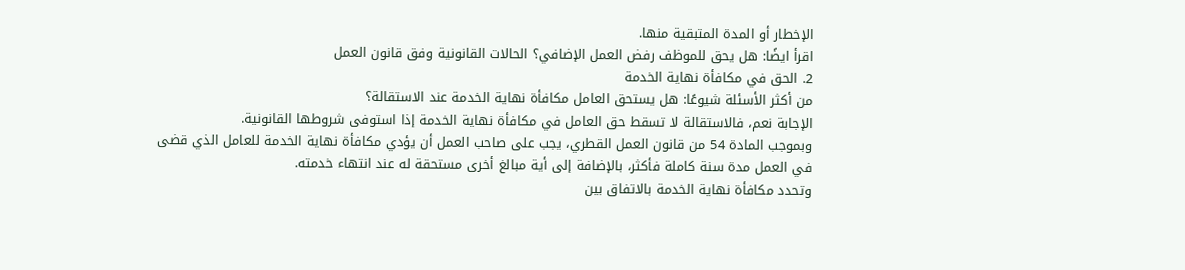الإخطار أو المدة المتبقية منها.
اقرأ ايضًا: هل يحق للموظف رفض العمل الإضافي؟ الحالات القانونية وفق قانون العمل
2. الحق في مكافأة نهاية الخدمة
من أكثر الأسئلة شيوعًا: هل يستحق العامل مكافأة نهاية الخدمة عند الاستقالة؟
الإجابة نعم، فالاستقالة لا تسقط حق العامل في مكافأة نهاية الخدمة إذا استوفى شروطها القانونية.
وبموجب المادة 54 من قانون العمل القطري، يجب على صاحب العمل أن يؤدي مكافأة نهاية الخدمة للعامل الذي قضى في العمل مدة سنة كاملة فأكثر، بالإضافة إلى أية مبالغ أخرى مستحقة له عند انتهاء خدمته.
وتحدد مكافأة نهاية الخدمة بالاتفاق بين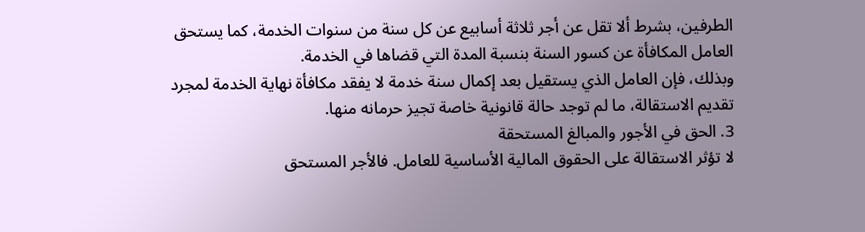الطرفين، بشرط ألا تقل عن أجر ثلاثة أسابيع عن كل سنة من سنوات الخدمة، كما يستحق العامل المكافأة عن كسور السنة بنسبة المدة التي قضاها في الخدمة.
وبذلك، فإن العامل الذي يستقيل بعد إكمال سنة خدمة لا يفقد مكافأة نهاية الخدمة لمجرد تقديم الاستقالة، ما لم توجد حالة قانونية خاصة تجيز حرمانه منها.
3. الحق في الأجور والمبالغ المستحقة
لا تؤثر الاستقالة على الحقوق المالية الأساسية للعامل. فالأجر المستحق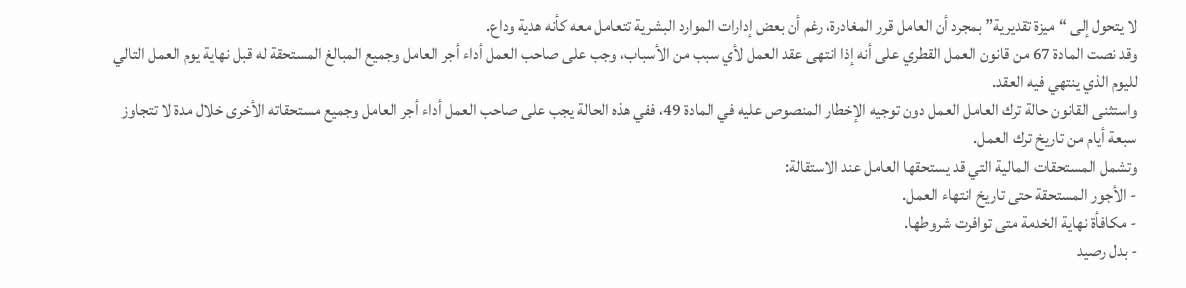لا يتحول إلى “ميزة تقديرية” بمجرد أن العامل قرر المغادرة، رغم أن بعض إدارات الموارد البشرية تتعامل معه كأنه هدية وداع.
وقد نصت المادة 67 من قانون العمل القطري على أنه إذا انتهى عقد العمل لأي سبب من الأسباب، وجب على صاحب العمل أداء أجر العامل وجميع المبالغ المستحقة له قبل نهاية يوم العمل التالي لليوم الذي ينتهي فيه العقد.
واستثنى القانون حالة ترك العامل العمل دون توجيه الإخطار المنصوص عليه في المادة 49، ففي هذه الحالة يجب على صاحب العمل أداء أجر العامل وجميع مستحقاته الأخرى خلال مدة لا تتجاوز سبعة أيام من تاريخ ترك العمل.
وتشمل المستحقات المالية التي قد يستحقها العامل عند الاستقالة:
- الأجور المستحقة حتى تاريخ انتهاء العمل.
- مكافأة نهاية الخدمة متى توافرت شروطها.
- بدل رصيد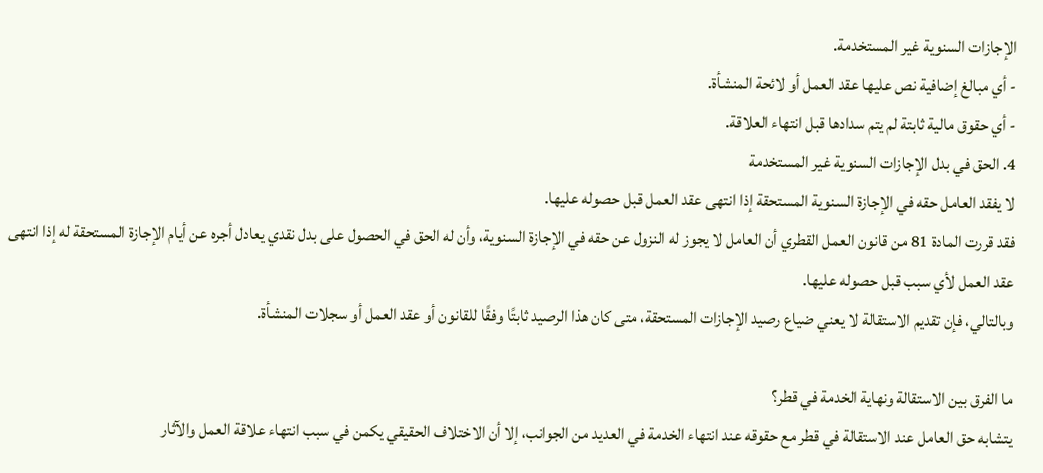الإجازات السنوية غير المستخدمة.
- أي مبالغ إضافية نص عليها عقد العمل أو لائحة المنشأة.
- أي حقوق مالية ثابتة لم يتم سدادها قبل انتهاء العلاقة.
4. الحق في بدل الإجازات السنوية غير المستخدمة
لا يفقد العامل حقه في الإجازة السنوية المستحقة إذا انتهى عقد العمل قبل حصوله عليها.
فقد قررت المادة 81 من قانون العمل القطري أن العامل لا يجوز له النزول عن حقه في الإجازة السنوية، وأن له الحق في الحصول على بدل نقدي يعادل أجره عن أيام الإجازة المستحقة له إذا انتهى عقد العمل لأي سبب قبل حصوله عليها.
وبالتالي، فإن تقديم الاستقالة لا يعني ضياع رصيد الإجازات المستحقة، متى كان هذا الرصيد ثابتًا وفقًا للقانون أو عقد العمل أو سجلات المنشأة.

ما الفرق بين الاستقالة ونهاية الخدمة في قطر؟
يتشابه حق العامل عند الاستقالة في قطر مع حقوقه عند انتهاء الخدمة في العديد من الجوانب، إلا أن الاختلاف الحقيقي يكمن في سبب انتهاء علاقة العمل والآثار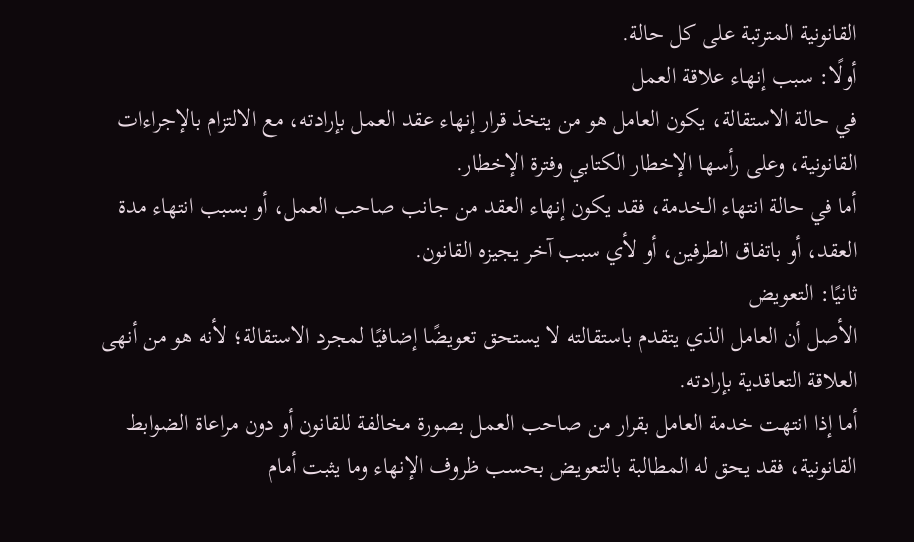القانونية المترتبة على كل حالة.
أولًا: سبب إنهاء علاقة العمل
في حالة الاستقالة، يكون العامل هو من يتخذ قرار إنهاء عقد العمل بإرادته، مع الالتزام بالإجراءات القانونية، وعلى رأسها الإخطار الكتابي وفترة الإخطار.
أما في حالة انتهاء الخدمة، فقد يكون إنهاء العقد من جانب صاحب العمل، أو بسبب انتهاء مدة العقد، أو باتفاق الطرفين، أو لأي سبب آخر يجيزه القانون.
ثانيًا: التعويض
الأصل أن العامل الذي يتقدم باستقالته لا يستحق تعويضًا إضافيًا لمجرد الاستقالة؛ لأنه هو من أنهى العلاقة التعاقدية بإرادته.
أما إذا انتهت خدمة العامل بقرار من صاحب العمل بصورة مخالفة للقانون أو دون مراعاة الضوابط القانونية، فقد يحق له المطالبة بالتعويض بحسب ظروف الإنهاء وما يثبت أمام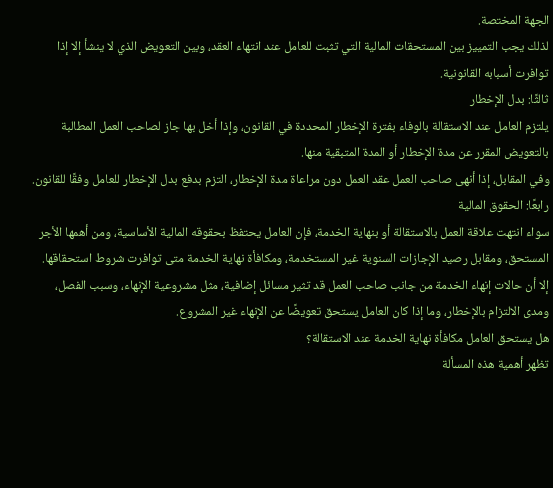الجهة المختصة.
لذلك يجب التمييز بين المستحقات المالية التي تثبت للعامل عند انتهاء العقد، وبين التعويض الذي لا ينشأ إلا إذا توافرت أسبابه القانونية.
ثالثًا: بدل الإخطار
يلتزم العامل عند الاستقالة بالوفاء بفترة الإخطار المحددة في القانون، وإذا أخل بها جاز لصاحب العمل المطالبة بالتعويض المقرر عن مدة الإخطار أو المدة المتبقية منها.
وفي المقابل، إذا أنهى صاحب العمل عقد العمل دون مراعاة مدة الإخطار، التزم بدفع بدل الإخطار للعامل وفقًا للقانون.
رابعًا: الحقوق المالية
سواء انتهت علاقة العمل بالاستقالة أو بنهاية الخدمة، فإن العامل يحتفظ بحقوقه المالية الأساسية، ومن أهمها الأجر المستحق، ومقابل رصيد الإجازات السنوية غير المستخدمة، ومكافأة نهاية الخدمة متى توافرت شروط استحقاقها.
إلا أن حالات إنهاء الخدمة من جانب صاحب العمل قد تثير مسائل إضافية، مثل مشروعية الإنهاء، وسبب الفصل، ومدى الالتزام بالإخطار، وما إذا كان العامل يستحق تعويضًا عن الإنهاء غير المشروع.
هل يستحق العامل مكافأة نهاية الخدمة عند الاستقالة؟
تظهر أهمية هذه المسألة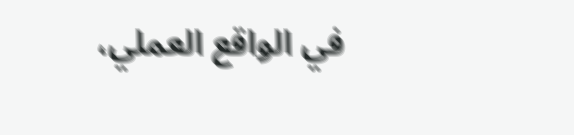في الواقع العملي،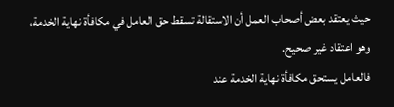حيث يعتقد بعض أصحاب العمل أن الاستقالة تسقط حق العامل في مكافأة نهاية الخدمة، وهو اعتقاد غير صحيح.
فالعامل يستحق مكافأة نهاية الخدمة عند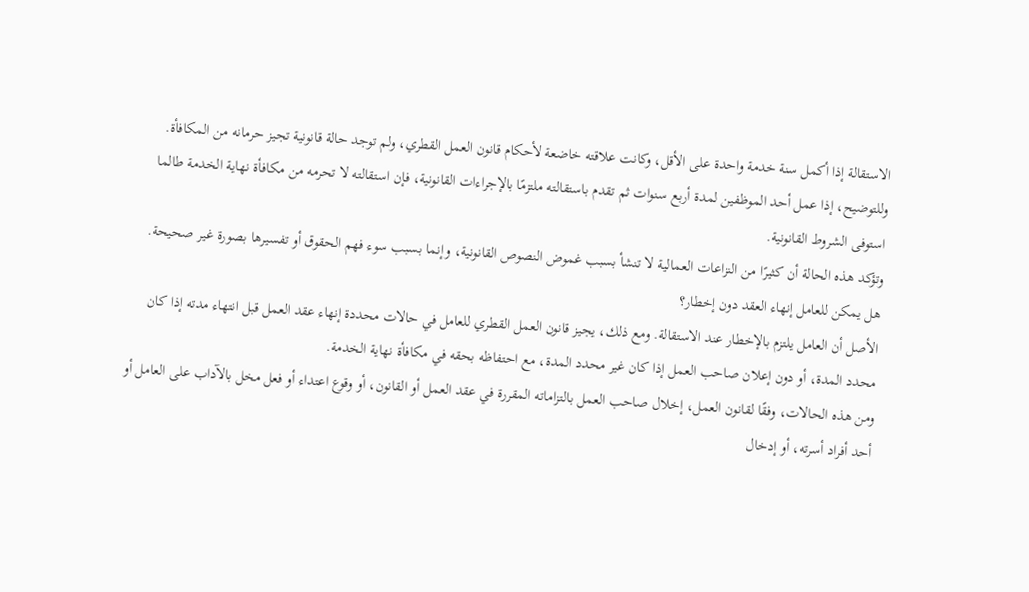الاستقالة إذا أكمل سنة خدمة واحدة على الأقل، وكانت علاقته خاضعة لأحكام قانون العمل القطري، ولم توجد حالة قانونية تجيز حرمانه من المكافأة.
وللتوضيح، إذا عمل أحد الموظفين لمدة أربع سنوات ثم تقدم باستقالته ملتزمًا بالإجراءات القانونية، فإن استقالته لا تحرمه من مكافأة نهاية الخدمة طالما استوفى الشروط القانونية.
وتؤكد هذه الحالة أن كثيرًا من النزاعات العمالية لا تنشأ بسبب غموض النصوص القانونية، وإنما بسبب سوء فهم الحقوق أو تفسيرها بصورة غير صحيحة.
هل يمكن للعامل إنهاء العقد دون إخطار؟
الأصل أن العامل يلتزم بالإخطار عند الاستقالة. ومع ذلك، يجيز قانون العمل القطري للعامل في حالات محددة إنهاء عقد العمل قبل انتهاء مدته إذا كان محدد المدة، أو دون إعلان صاحب العمل إذا كان غير محدد المدة، مع احتفاظه بحقه في مكافأة نهاية الخدمة.
ومن هذه الحالات، وفقًا لقانون العمل، إخلال صاحب العمل بالتزاماته المقررة في عقد العمل أو القانون، أو وقوع اعتداء أو فعل مخل بالآداب على العامل أو أحد أفراد أسرته، أو إدخال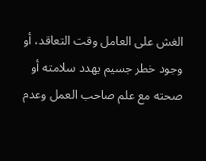الغش على العامل وقت التعاقد، أو وجود خطر جسيم يهدد سلامته أو صحته مع علم صاحب العمل وعدم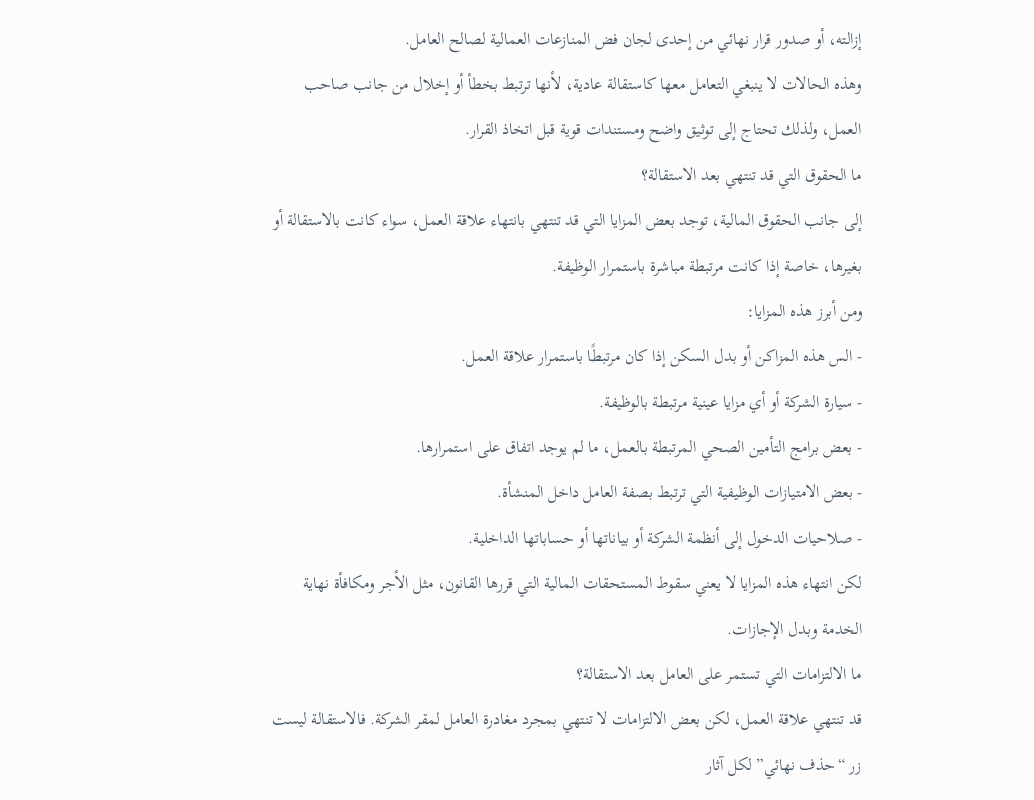إزالته، أو صدور قرار نهائي من إحدى لجان فض المنازعات العمالية لصالح العامل.
وهذه الحالات لا ينبغي التعامل معها كاستقالة عادية، لأنها ترتبط بخطأ أو إخلال من جانب صاحب العمل، ولذلك تحتاج إلى توثيق واضح ومستندات قوية قبل اتخاذ القرار.
ما الحقوق التي قد تنتهي بعد الاستقالة؟
إلى جانب الحقوق المالية، توجد بعض المزايا التي قد تنتهي بانتهاء علاقة العمل، سواء كانت بالاستقالة أو بغيرها، خاصة إذا كانت مرتبطة مباشرة باستمرار الوظيفة.
ومن أبرز هذه المزايا:
- الس هذه المزاكن أو بدل السكن إذا كان مرتبطًا باستمرار علاقة العمل.
- سيارة الشركة أو أي مزايا عينية مرتبطة بالوظيفة.
- بعض برامج التأمين الصحي المرتبطة بالعمل، ما لم يوجد اتفاق على استمرارها.
- بعض الامتيازات الوظيفية التي ترتبط بصفة العامل داخل المنشأة.
- صلاحيات الدخول إلى أنظمة الشركة أو بياناتها أو حساباتها الداخلية.
لكن انتهاء هذه المزايا لا يعني سقوط المستحقات المالية التي قررها القانون، مثل الأجر ومكافأة نهاية الخدمة وبدل الإجازات.
ما الالتزامات التي تستمر على العامل بعد الاستقالة؟
قد تنتهي علاقة العمل، لكن بعض الالتزامات لا تنتهي بمجرد مغادرة العامل لمقر الشركة. فالاستقالة ليست زر “حذف نهائي” لكل آثار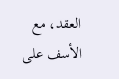العقد، مع الأسف على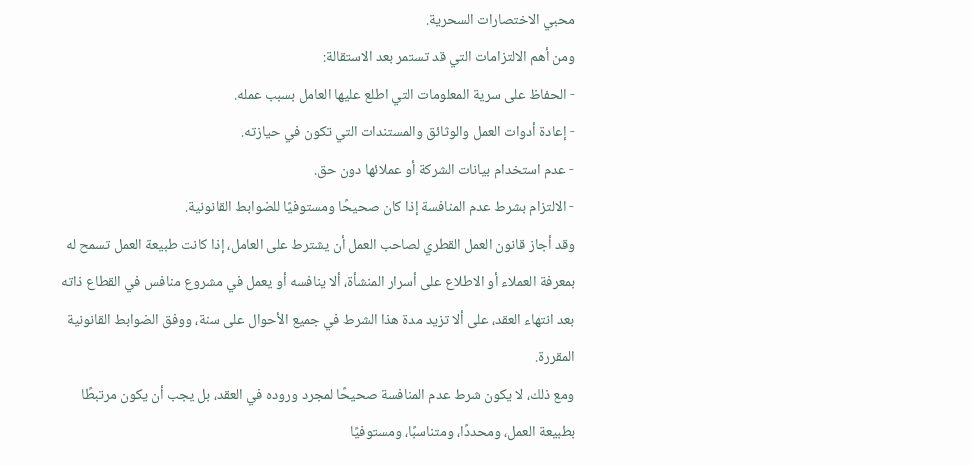محبي الاختصارات السحرية.
ومن أهم الالتزامات التي قد تستمر بعد الاستقالة:
- الحفاظ على سرية المعلومات التي اطلع عليها العامل بسبب عمله.
- إعادة أدوات العمل والوثائق والمستندات التي تكون في حيازته.
- عدم استخدام بيانات الشركة أو عملائها دون حق.
- الالتزام بشرط عدم المنافسة إذا كان صحيحًا ومستوفيًا للضوابط القانونية.
وقد أجاز قانون العمل القطري لصاحب العمل أن يشترط على العامل، إذا كانت طبيعة العمل تسمح له بمعرفة العملاء أو الاطلاع على أسرار المنشأة، ألا ينافسه أو يعمل في مشروع منافس في القطاع ذاته بعد انتهاء العقد، على ألا تزيد مدة هذا الشرط في جميع الأحوال على سنة، ووفق الضوابط القانونية المقررة.
ومع ذلك، لا يكون شرط عدم المنافسة صحيحًا لمجرد وروده في العقد، بل يجب أن يكون مرتبطًا بطبيعة العمل، ومحددًا، ومتناسبًا، ومستوفيًا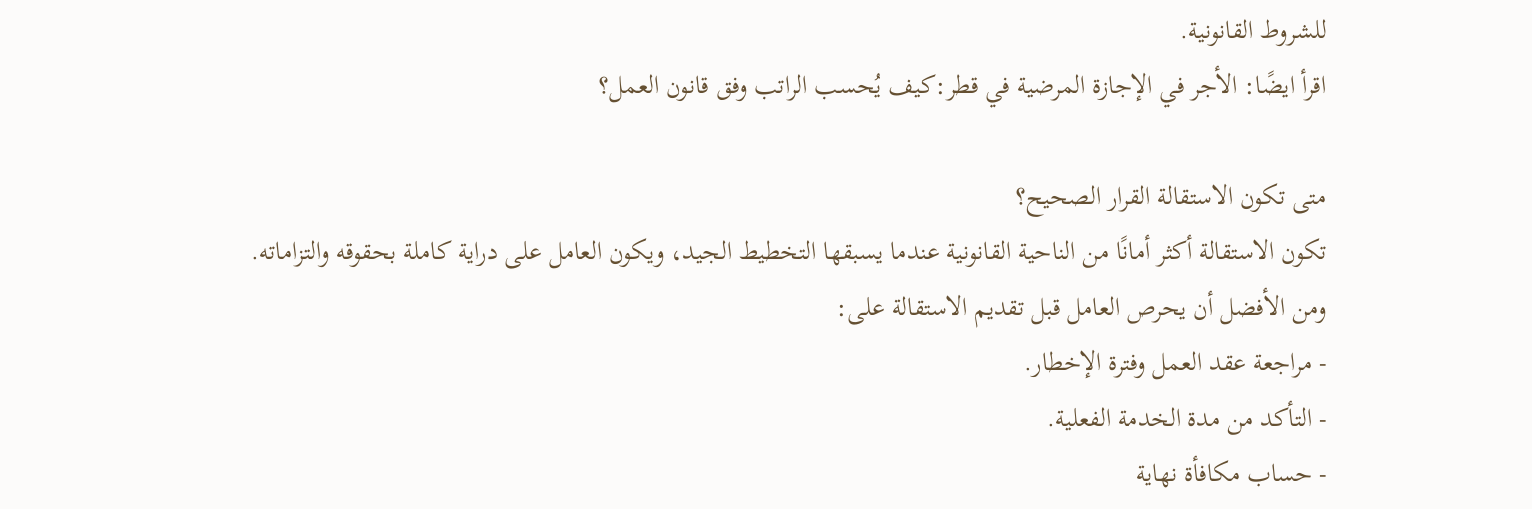للشروط القانونية.
اقرأ ايضًا: الأجر في الإجازة المرضية في قطر:كيف يُحسب الراتب وفق قانون العمل؟

متى تكون الاستقالة القرار الصحيح؟
تكون الاستقالة أكثر أمانًا من الناحية القانونية عندما يسبقها التخطيط الجيد، ويكون العامل على دراية كاملة بحقوقه والتزاماته.
ومن الأفضل أن يحرص العامل قبل تقديم الاستقالة على:
- مراجعة عقد العمل وفترة الإخطار.
- التأكد من مدة الخدمة الفعلية.
- حساب مكافأة نهاية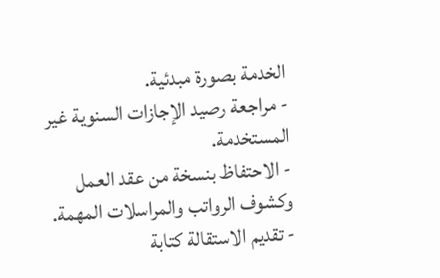الخدمة بصورة مبدئية.
- مراجعة رصيد الإجازات السنوية غير المستخدمة.
- الاحتفاظ بنسخة من عقد العمل وكشوف الرواتب والمراسلات المهمة.
- تقديم الاستقالة كتابة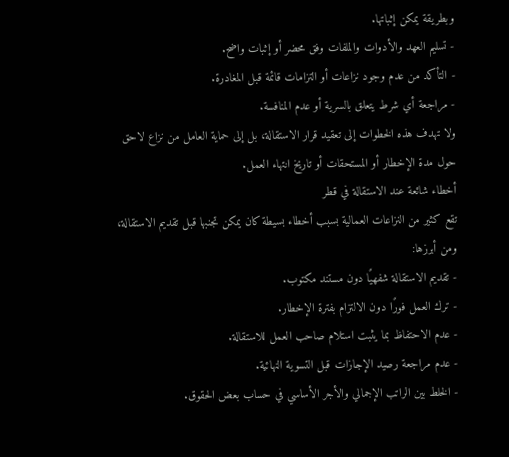وبطريقة يمكن إثباتها.
- تسليم العهد والأدوات والملفات وفق محضر أو إثبات واضح.
- التأكد من عدم وجود نزاعات أو التزامات قائمة قبل المغادرة.
- مراجعة أي شرط يتعلق بالسرية أو عدم المنافسة.
ولا تهدف هذه الخطوات إلى تعقيد قرار الاستقالة، بل إلى حماية العامل من نزاع لاحق حول مدة الإخطار أو المستحقات أو تاريخ انتهاء العمل.
أخطاء شائعة عند الاستقالة في قطر
تقع كثير من النزاعات العمالية بسبب أخطاء بسيطة كان يمكن تجنبها قبل تقديم الاستقالة، ومن أبرزها:
- تقديم الاستقالة شفهيًا دون مستند مكتوب.
- ترك العمل فورًا دون الالتزام بفترة الإخطار.
- عدم الاحتفاظ بما يثبت استلام صاحب العمل للاستقالة.
- عدم مراجعة رصيد الإجازات قبل التسوية النهائية.
- الخلط بين الراتب الإجمالي والأجر الأساسي في حساب بعض الحقوق.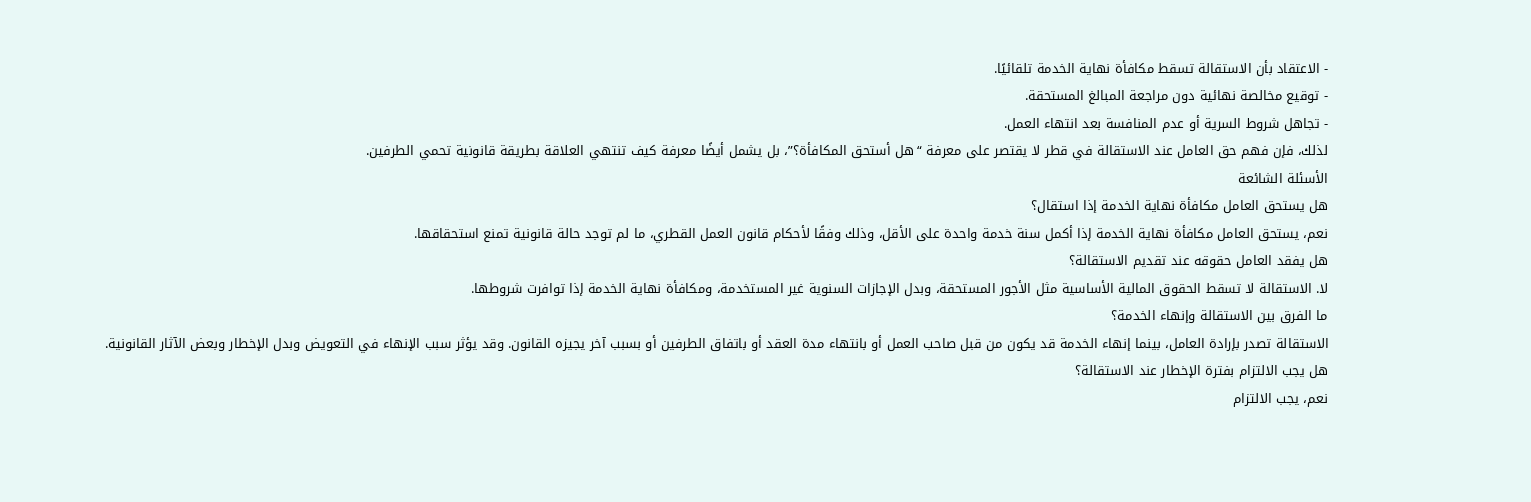- الاعتقاد بأن الاستقالة تسقط مكافأة نهاية الخدمة تلقائيًا.
- توقيع مخالصة نهائية دون مراجعة المبالغ المستحقة.
- تجاهل شروط السرية أو عدم المنافسة بعد انتهاء العمل.
لذلك، فإن فهم حق العامل عند الاستقالة في قطر لا يقتصر على معرفة “هل أستحق المكافأة؟”، بل يشمل أيضًا معرفة كيف تنتهي العلاقة بطريقة قانونية تحمي الطرفين.
الأسئلة الشائعة
هل يستحق العامل مكافأة نهاية الخدمة إذا استقال؟
نعم، يستحق العامل مكافأة نهاية الخدمة إذا أكمل سنة خدمة واحدة على الأقل، وذلك وفقًا لأحكام قانون العمل القطري، ما لم توجد حالة قانونية تمنع استحقاقها.
هل يفقد العامل حقوقه عند تقديم الاستقالة؟
لا. الاستقالة لا تسقط الحقوق المالية الأساسية مثل الأجور المستحقة، وبدل الإجازات السنوية غير المستخدمة، ومكافأة نهاية الخدمة إذا توافرت شروطها.
ما الفرق بين الاستقالة وإنهاء الخدمة؟
الاستقالة تصدر بإرادة العامل، بينما إنهاء الخدمة قد يكون من قبل صاحب العمل أو بانتهاء مدة العقد أو باتفاق الطرفين أو بسبب آخر يجيزه القانون. وقد يؤثر سبب الإنهاء في التعويض وبدل الإخطار وبعض الآثار القانونية.
هل يجب الالتزام بفترة الإخطار عند الاستقالة؟
نعم، يجب الالتزام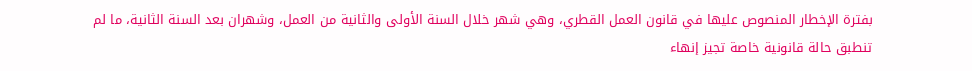بفترة الإخطار المنصوص عليها في قانون العمل القطري، وهي شهر خلال السنة الأولى والثانية من العمل، وشهران بعد السنة الثانية، ما لم تنطبق حالة قانونية خاصة تجيز إنهاء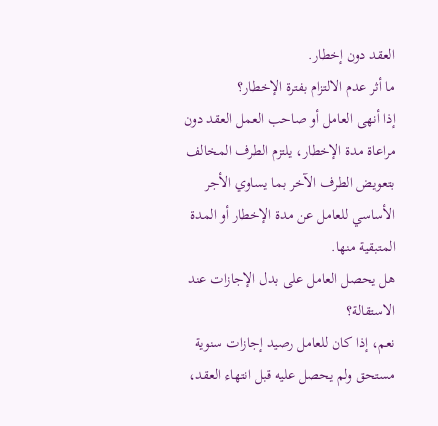العقد دون إخطار.
ما أثر عدم الالتزام بفترة الإخطار؟
إذا أنهى العامل أو صاحب العمل العقد دون مراعاة مدة الإخطار، يلتزم الطرف المخالف بتعويض الطرف الآخر بما يساوي الأجر الأساسي للعامل عن مدة الإخطار أو المدة المتبقية منها.
هل يحصل العامل على بدل الإجازات عند الاستقالة؟
نعم، إذا كان للعامل رصيد إجازات سنوية مستحق ولم يحصل عليه قبل انتهاء العقد،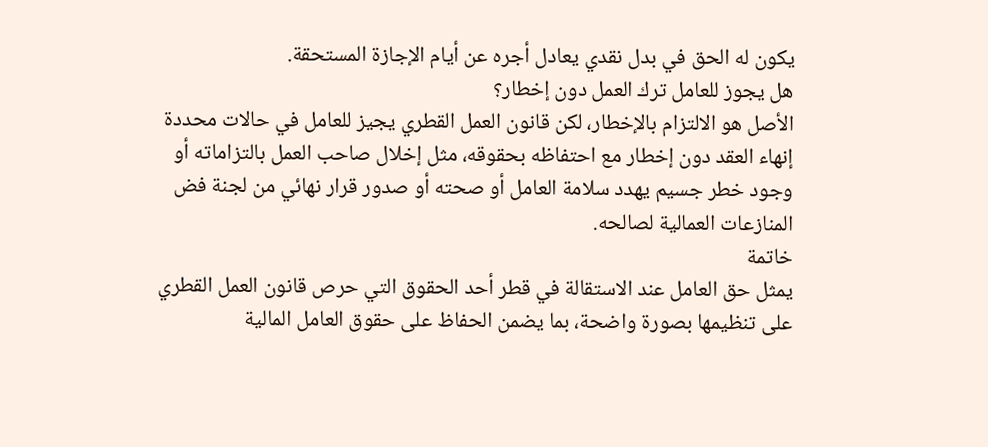يكون له الحق في بدل نقدي يعادل أجره عن أيام الإجازة المستحقة.
هل يجوز للعامل ترك العمل دون إخطار؟
الأصل هو الالتزام بالإخطار، لكن قانون العمل القطري يجيز للعامل في حالات محددة إنهاء العقد دون إخطار مع احتفاظه بحقوقه، مثل إخلال صاحب العمل بالتزاماته أو وجود خطر جسيم يهدد سلامة العامل أو صحته أو صدور قرار نهائي من لجنة فض المنازعات العمالية لصالحه.
خاتمة
يمثل حق العامل عند الاستقالة في قطر أحد الحقوق التي حرص قانون العمل القطري على تنظيمها بصورة واضحة، بما يضمن الحفاظ على حقوق العامل المالية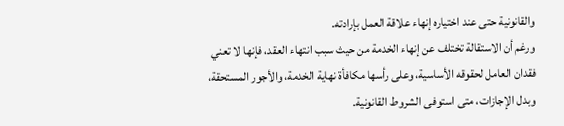والقانونية حتى عند اختياره إنهاء علاقة العمل بإرادته.
ورغم أن الاستقالة تختلف عن إنهاء الخدمة من حيث سبب انتهاء العقد، فإنها لا تعني فقدان العامل لحقوقه الأساسية، وعلى رأسها مكافأة نهاية الخدمة، والأجور المستحقة، وبدل الإجازات، متى استوفى الشروط القانونية.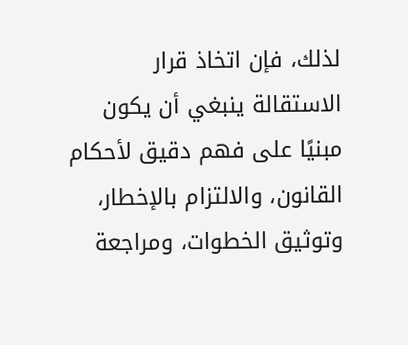لذلك، فإن اتخاذ قرار الاستقالة ينبغي أن يكون مبنيًا على فهم دقيق لأحكام القانون، والالتزام بالإخطار، وتوثيق الخطوات، ومراجعة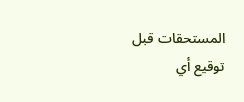المستحقات قبل توقيع أي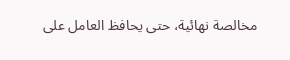مخالصة نهائية، حتى يحافظ العامل على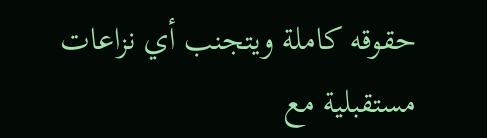حقوقه كاملة ويتجنب أي نزاعات مستقبلية مع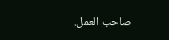صاحب العمل.